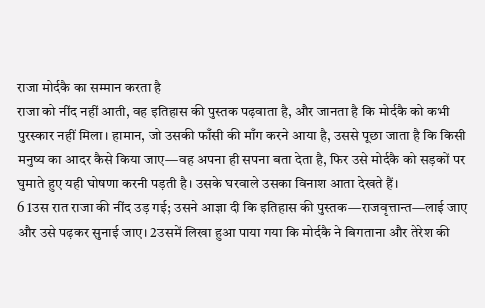राजा मोर्दकै का सम्मान करता है
राजा को नींद नहीं आती, वह इतिहास की पुस्तक पढ़वाता है, और जानता है कि मोर्दकै को कभी पुरस्कार नहीं मिला। हामान, जो उसकी फाँसी की माँग करने आया है, उससे पूछा जाता है कि किसी मनुष्य का आदर कैसे किया जाए—वह अपना ही सपना बता देता है, फिर उसे मोर्दकै को सड़कों पर घुमाते हुए यही घोषणा करनी पड़ती है। उसके घरवाले उसका विनाश आता देखते हैं।
6 1उस रात राजा की नींद उड़ गई; उसने आज्ञा दी कि इतिहास की पुस्तक—राजवृत्तान्त—लाई जाए और उसे पढ़कर सुनाई जाए। 2उसमें लिखा हुआ पाया गया कि मोर्दकै ने बिगताना और तेरेश की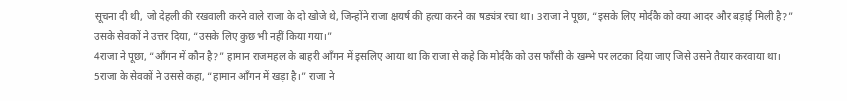सूचना दी थी, जो देहली की रखवाली करने वाले राजा के दो खोजे थे, जिन्होंने राजा क्षयर्ष की हत्या करने का षड्यंत्र रचा था। 3राजा ने पूछा, “इसके लिए मोर्दकै को क्या आदर और बड़ाई मिली है?” उसके सेवकों ने उत्तर दिया, “उसके लिए कुछ भी नहीं किया गया।”
4राजा ने पूछा, “आँगन में कौन है?” हामान राजमहल के बाहरी आँगन में इसलिए आया था कि राजा से कहे कि मोर्दकै को उस फाँसी के खम्भे पर लटका दिया जाए जिसे उसने तैयार करवाया था।
5राजा के सेवकों ने उससे कहा, “हामान आँगन में खड़ा है।” राजा ने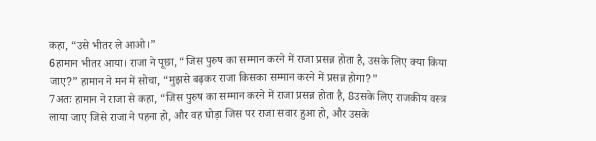कहा, “उसे भीतर ले आओ।”
6हामान भीतर आया। राजा ने पूछा, “जिस पुरुष का सम्मान करने में राजा प्रसन्न होता है, उसके लिए क्या किया जाए?” हामान ने मन में सोचा, “मुझसे बढ़कर राजा किसका सम्मान करने में प्रसन्न होगा?”
7अतः हामान ने राजा से कहा, “जिस पुरुष का सम्मान करने में राजा प्रसन्न होता है, 8उसके लिए राजकीय वस्त्र लाया जाए जिसे राजा ने पहना हो, और वह घोड़ा जिस पर राजा सवार हुआ हो, और उसके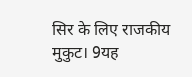सिर के लिए राजकीय मुकुट। 9यह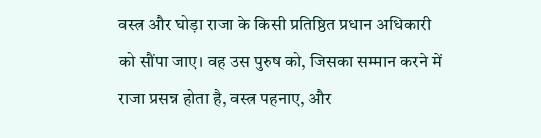वस्त्र और घोड़ा राजा के किसी प्रतिष्ठित प्रधान अधिकारी को सौंपा जाए। वह उस पुरुष को, जिसका सम्मान करने में राजा प्रसन्न होता है, वस्त्र पहनाए, और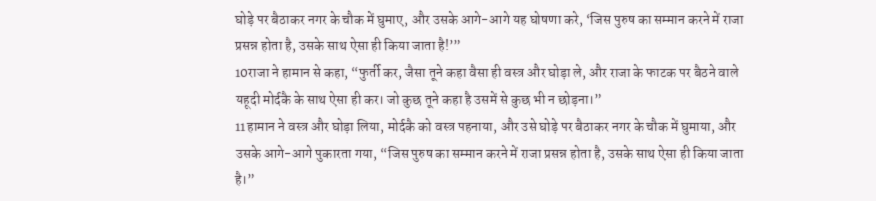घोड़े पर बैठाकर नगर के चौक में घुमाए, और उसके आगे-आगे यह घोषणा करे, ‘जिस पुरुष का सम्मान करने में राजा प्रसन्न होता है, उसके साथ ऐसा ही किया जाता है!’”
10राजा ने हामान से कहा, “फुर्ती कर, जैसा तूने कहा वैसा ही वस्त्र और घोड़ा ले, और राजा के फाटक पर बैठने वाले यहूदी मोर्दकै के साथ ऐसा ही कर। जो कुछ तूने कहा है उसमें से कुछ भी न छोड़ना।”
11हामान ने वस्त्र और घोड़ा लिया, मोर्दकै को वस्त्र पहनाया, और उसे घोड़े पर बैठाकर नगर के चौक में घुमाया, और उसके आगे-आगे पुकारता गया, “जिस पुरुष का सम्मान करने में राजा प्रसन्न होता है, उसके साथ ऐसा ही किया जाता है।”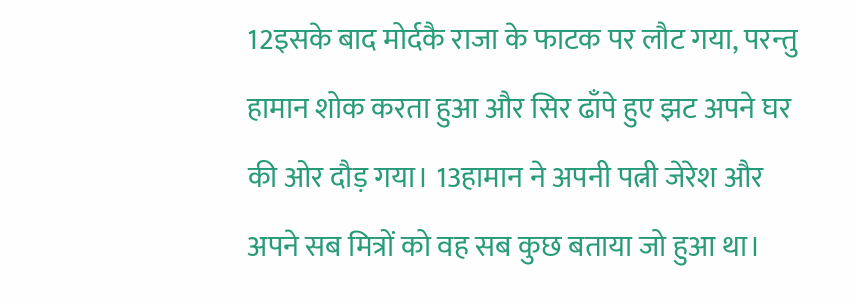12इसके बाद मोर्दकै राजा के फाटक पर लौट गया, परन्तु हामान शोक करता हुआ और सिर ढाँपे हुए झट अपने घर की ओर दौड़ गया। 13हामान ने अपनी पत्नी जेरेश और अपने सब मित्रों को वह सब कुछ बताया जो हुआ था।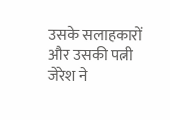उसके सलाहकारों और उसकी पत्नी जेरेश ने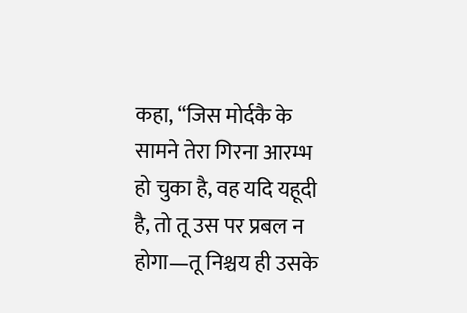कहा, “जिस मोर्दकै के सामने तेरा गिरना आरम्भ हो चुका है, वह यदि यहूदी है, तो तू उस पर प्रबल न होगा—तू निश्चय ही उसके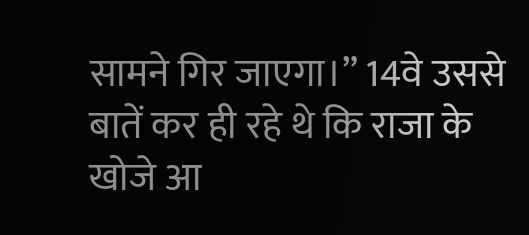सामने गिर जाएगा।” 14वे उससे बातें कर ही रहे थे कि राजा के खोजे आ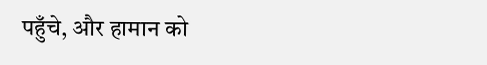पहुँचे, और हामान को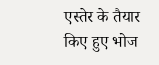एस्तेर के तैयार किए हुए भोज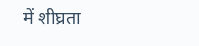में शीघ्रता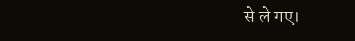से ले गए।